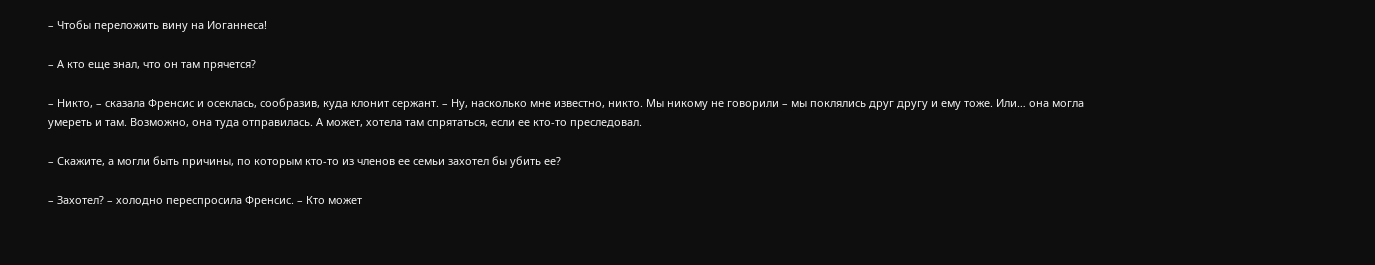– Чтобы переложить вину на Иоганнеса!

– А кто еще знал, что он там прячется?

– Никто, – сказала Френсис и осеклась, сообразив, куда клонит сержант. – Ну, насколько мне известно, никто. Мы никому не говорили – мы поклялись друг другу и ему тоже. Или… она могла умереть и там. Возможно, она туда отправилась. А может, хотела там спрятаться, если ее кто-то преследовал.

– Скажите, а могли быть причины, по которым кто-то из членов ее семьи захотел бы убить ее?

– Захотел? – холодно переспросила Френсис. – Кто может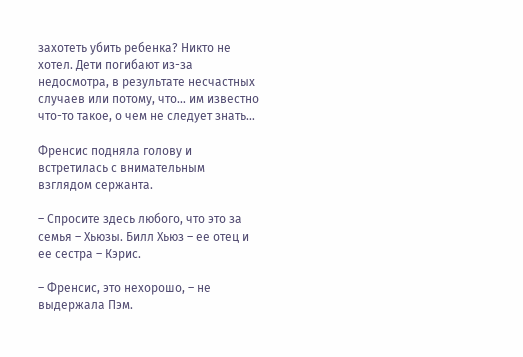захотеть убить ребенка? Никто не хотел. Дети погибают из-за недосмотра, в результате несчастных случаев или потому, что… им известно что-то такое, о чем не следует знать…

Френсис подняла голову и встретилась с внимательным взглядом сержанта.

– Спросите здесь любого, что это за семья – Хьюзы. Билл Хьюз – ее отец и ее сестра – Кэрис.

– Френсис, это нехорошо, – не выдержала Пэм.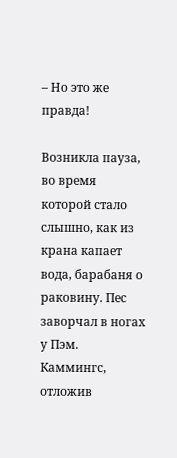– Но это же правда!

Возникла пауза, во время которой стало слышно, как из крана капает вода, барабаня о раковину. Пес заворчал в ногах у Пэм. Каммингс, отложив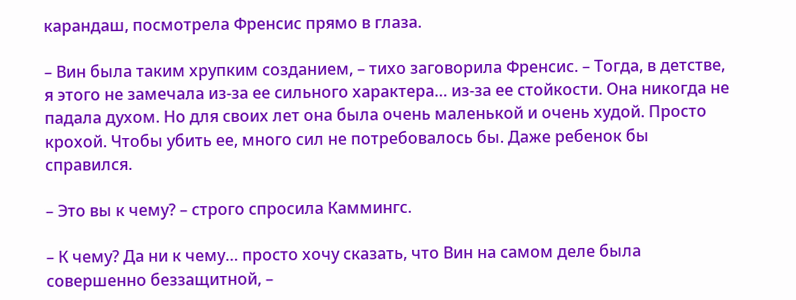карандаш, посмотрела Френсис прямо в глаза.

– Вин была таким хрупким созданием, – тихо заговорила Френсис. – Тогда, в детстве, я этого не замечала из-за ее сильного характера… из-за ее стойкости. Она никогда не падала духом. Но для своих лет она была очень маленькой и очень худой. Просто крохой. Чтобы убить ее, много сил не потребовалось бы. Даже ребенок бы справился.

– Это вы к чему? – строго спросила Каммингс.

– К чему? Да ни к чему… просто хочу сказать, что Вин на самом деле была совершенно беззащитной, –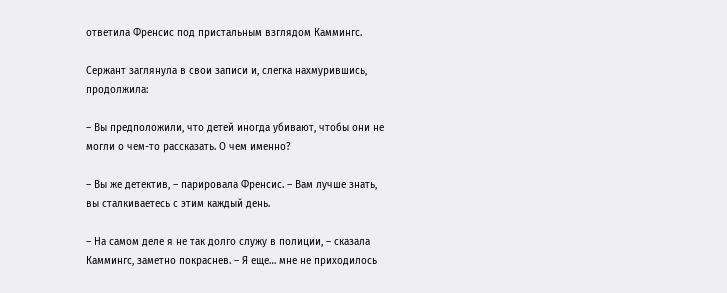ответила Френсис под пристальным взглядом Каммингс.

Сержант заглянула в свои записи и, слегка нахмурившись, продолжила:

– Вы предположили, что детей иногда убивают, чтобы они не могли о чем-то рассказать. О чем именно?

– Вы же детектив, – парировала Френсис. – Вам лучше знать, вы сталкиваетесь с этим каждый день.

– На самом деле я не так долго служу в полиции, – сказала Каммингс, заметно покраснев. – Я еще… мне не приходилось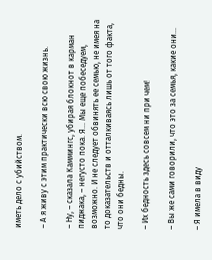иметь дело с убийством.

– А я живу с этим практически всю свою жизнь.

– Ну, – сказала Каммингс, убирая блокнот в карман пиджака, – негусто пока. Я… Мы еще побеседуем, возможно. И не следует обвинять ее семью, не имея на то доказательств и отталкиваясь лишь от того факта, что они бедны.

– Их бедность здесь совсем ни при чем!

– Вы же сами говорили, что это за семья, какие они…

– Я имела в виду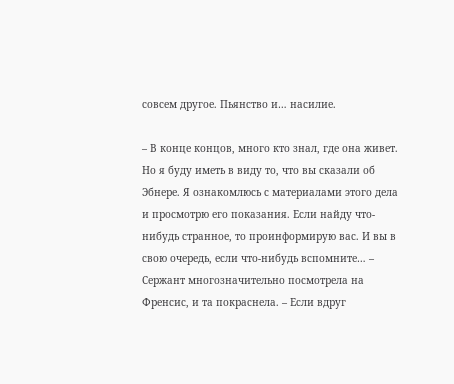совсем другое. Пьянство и… насилие.

– В конце концов, много кто знал, где она живет. Но я буду иметь в виду то, что вы сказали об Эбнере. Я ознакомлюсь с материалами этого дела и просмотрю его показания. Если найду что-нибудь странное, то проинформирую вас. И вы в свою очередь, если что-нибудь вспомните… – Сержант многозначительно посмотрела на Френсис, и та покраснела. – Если вдруг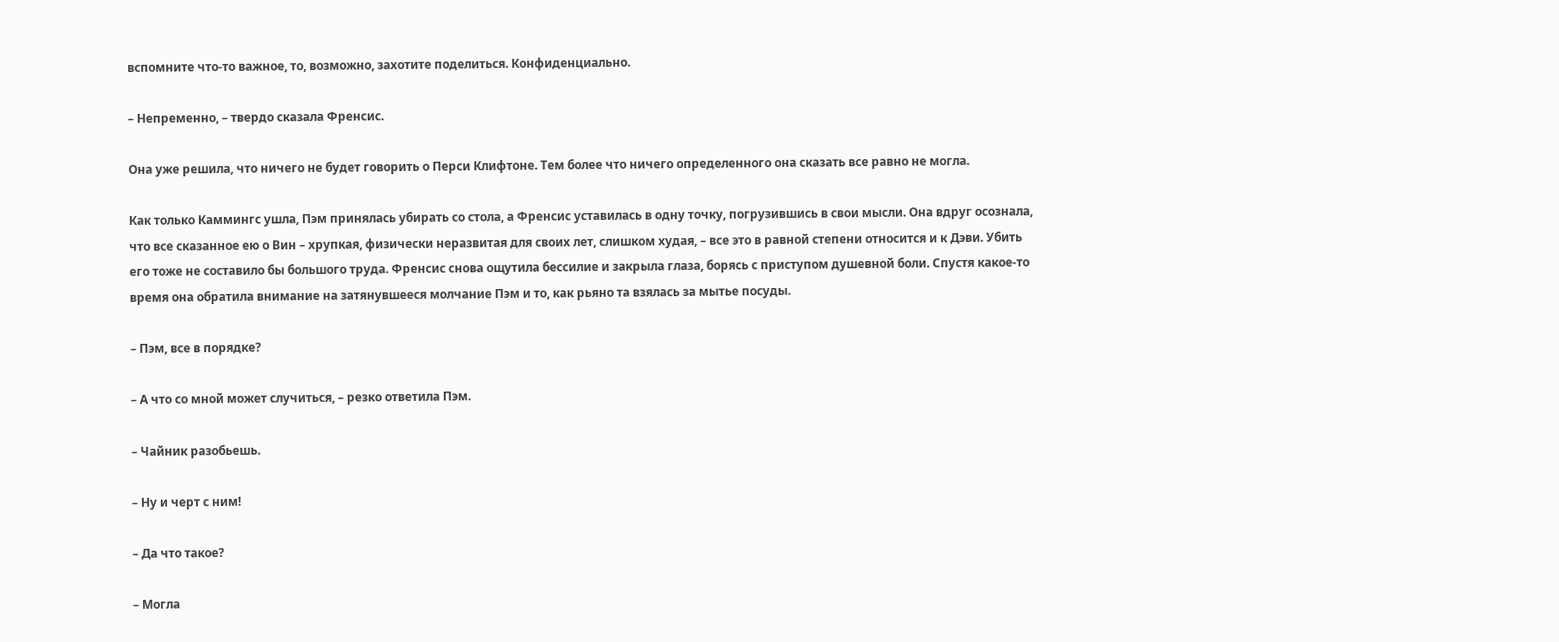вспомните что-то важное, то, возможно, захотите поделиться. Конфиденциально.

– Непременно, – твердо сказала Френсис.

Она уже решила, что ничего не будет говорить о Перси Клифтоне. Тем более что ничего определенного она сказать все равно не могла.

Как только Каммингс ушла, Пэм принялась убирать со стола, а Френсис уставилась в одну точку, погрузившись в свои мысли. Она вдруг осознала, что все сказанное ею о Вин – хрупкая, физически неразвитая для своих лет, слишком худая, – все это в равной степени относится и к Дэви. Убить его тоже не составило бы большого труда. Френсис снова ощутила бессилие и закрыла глаза, борясь с приступом душевной боли. Спустя какое-то время она обратила внимание на затянувшееся молчание Пэм и то, как рьяно та взялась за мытье посуды.

– Пэм, все в порядке?

– А что со мной может случиться, – резко ответила Пэм.

– Чайник разобьешь.

– Ну и черт с ним!

– Да что такое?

– Могла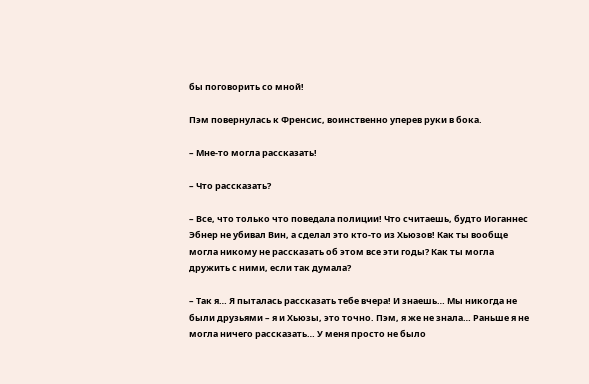бы поговорить со мной!

Пэм повернулась к Френсис, воинственно уперев руки в бока.

– Мне-то могла рассказать!

– Что рассказать?

– Все, что только что поведала полиции! Что считаешь, будто Иоганнес Эбнер не убивал Вин, а сделал это кто-то из Хьюзов! Как ты вообще могла никому не рассказать об этом все эти годы? Как ты могла дружить с ними, если так думала?

– Так я… Я пыталась рассказать тебе вчера! И знаешь… Мы никогда не были друзьями – я и Хьюзы, это точно. Пэм, я же не знала… Раньше я не могла ничего рассказать… У меня просто не было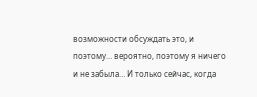возможности обсуждать это, и поэтому… вероятно, поэтому я ничего и не забыла… И только сейчас, когда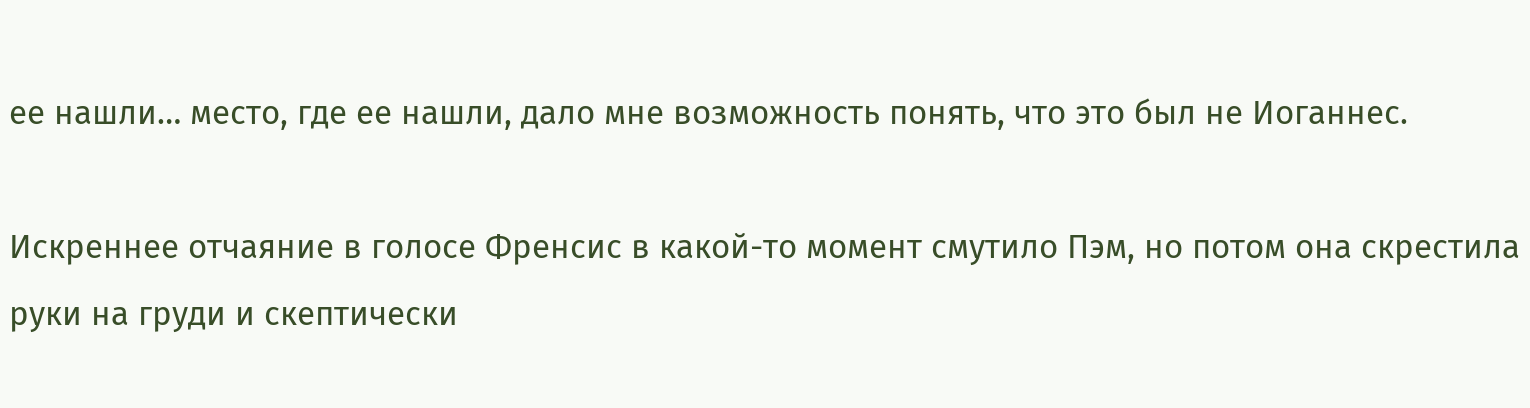ее нашли… место, где ее нашли, дало мне возможность понять, что это был не Иоганнес.

Искреннее отчаяние в голосе Френсис в какой-то момент смутило Пэм, но потом она скрестила руки на груди и скептически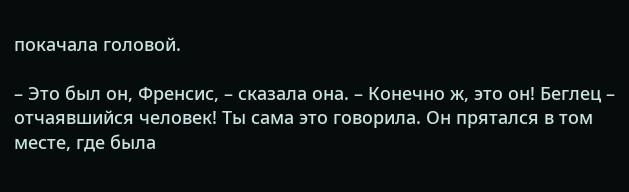покачала головой.

– Это был он, Френсис, – сказала она. – Конечно ж, это он! Беглец – отчаявшийся человек! Ты сама это говорила. Он прятался в том месте, где была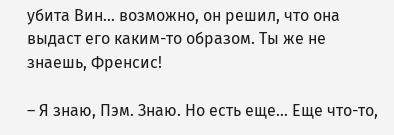убита Вин… возможно, он решил, что она выдаст его каким-то образом. Ты же не знаешь, Френсис!

– Я знаю, Пэм. Знаю. Но есть еще… Еще что-то,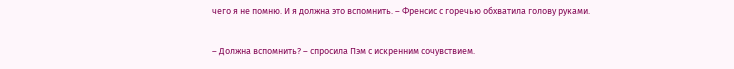чего я не помню. И я должна это вспомнить. – Френсис с горечью обхватила голову руками.

– Должна вспомнить? – спросила Пэм с искренним сочувствием.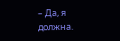– Да, я должна.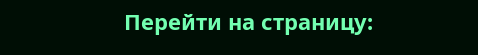Перейти на страницу: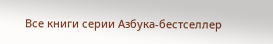Все книги серии Азбука-бестселлер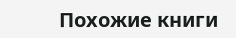Похожие книги